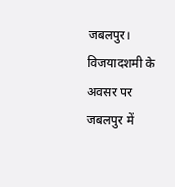जबलपुर। विजयादशमी के अवसर पर जबलपुर में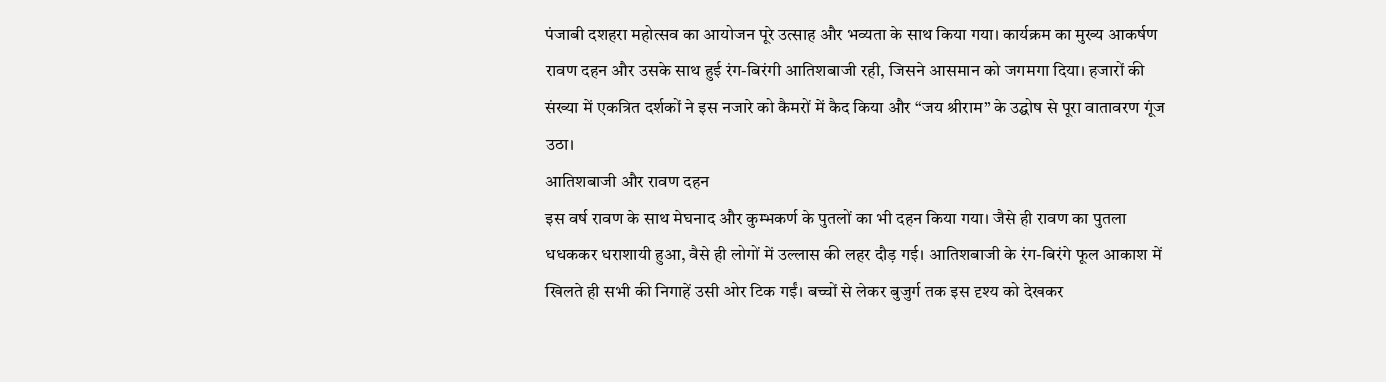पंजाबी दशहरा महोत्सव का आयोजन पूरे उत्साह और भव्यता के साथ किया गया। कार्यक्रम का मुख्य आकर्षण रावण दहन और उसके साथ हुई रंग-बिरंगी आतिशबाजी रही, जिसने आसमान को जगमगा दिया। हजारों की संख्या में एकत्रित दर्शकों ने इस नजारे को कैमरों में कैद किया और “जय श्रीराम” के उद्घोष से पूरा वातावरण गूंज उठा।
आतिशबाजी और रावण दहन
इस वर्ष रावण के साथ मेघनाद और कुम्भकर्ण के पुतलों का भी दहन किया गया। जैसे ही रावण का पुतला धधककर धराशायी हुआ, वैसे ही लोगों में उल्लास की लहर दौड़ गई। आतिशबाजी के रंग-बिरंगे फूल आकाश में खिलते ही सभी की निगाहें उसी ओर टिक गईं। बच्चों से लेकर बुजुर्ग तक इस दृश्य को देखकर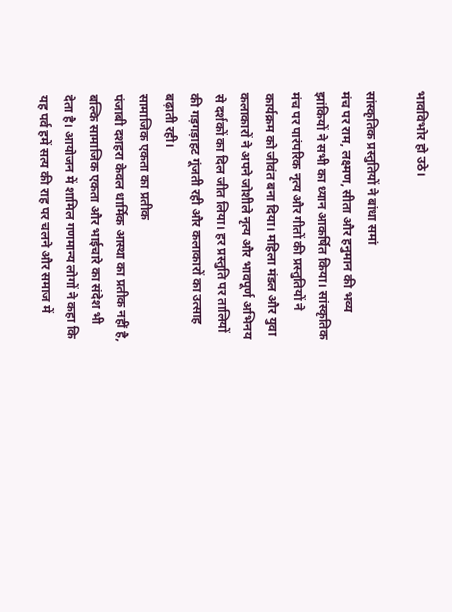भावविभोर हो उठे।

सांस्कृतिक प्रस्तुतियों ने बांधा समां
मंच पर राम, लक्ष्मण, सीता और हनुमान की भव्य झांकियों ने सभी का ध्यान आकर्षित किया। सांस्कृतिक मंच पर पारंपरिक नृत्य और गीतों की प्रस्तुतियों ने कार्यक्रम को जीवंत बना दिया। महिला मंडल और युवा कलाकारों ने अपने जोशीले नृत्य और भावपूर्ण अभिनय से दर्शकों का दिल जीत लिया। हर प्रस्तुति पर तालियों की गड़गड़ाहट गूंजती रही और कलाकारों का उत्साह बढ़ाती रही।
सामाजिक एकता का प्रतीक
पंजाबी दशहरा केवल धार्मिक आस्था का प्रतीक नहीं है, बल्कि सामाजिक एकता और भाईचारे का संदेश भी देता है। आयोजन में शामिल गणमान्य लोगों ने कहा कि यह पर्व हमें सत्य की राह पर चलने और समाज में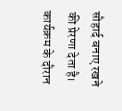सौहार्द बनाए रखने की प्रेरणा देता है। कार्यक्रम के दौरान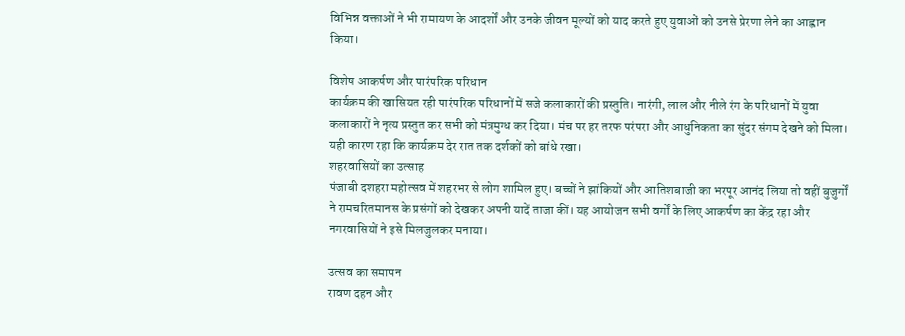विभिन्न वक्ताओं ने भी रामायण के आदर्शों और उनके जीवन मूल्यों को याद करते हुए युवाओं को उनसे प्रेरणा लेने का आह्वान किया।

विशेष आकर्षण और पारंपरिक परिधान
कार्यक्रम की खासियत रही पारंपरिक परिधानों में सजे कलाकारों की प्रस्तुति। नारंगी, लाल और नीले रंग के परिधानों में युवा कलाकारों ने नृत्य प्रस्तुत कर सभी को मंत्रमुग्ध कर दिया। मंच पर हर तरफ परंपरा और आधुनिकता का सुंदर संगम देखने को मिला। यही कारण रहा कि कार्यक्रम देर रात तक दर्शकों को बांधे रखा।
शहरवासियों का उत्साह
पंजाबी दशहरा महोत्सव में शहरभर से लोग शामिल हुए। बच्चों ने झांकियों और आतिशबाजी का भरपूर आनंद लिया तो वहीं बुजुर्गों ने रामचरितमानस के प्रसंगों को देखकर अपनी यादें ताजा कीं। यह आयोजन सभी वर्गों के लिए आकर्षण का केंद्र रहा और नगरवासियों ने इसे मिलजुलकर मनाया।

उत्सव का समापन
रावण दहन और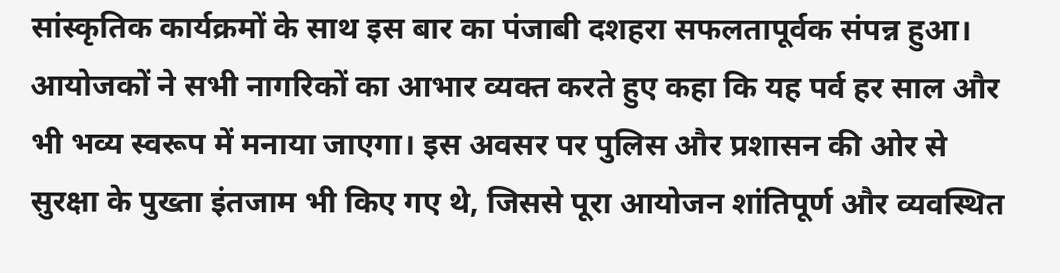सांस्कृतिक कार्यक्रमों के साथ इस बार का पंजाबी दशहरा सफलतापूर्वक संपन्न हुआ। आयोजकों ने सभी नागरिकों का आभार व्यक्त करते हुए कहा कि यह पर्व हर साल और भी भव्य स्वरूप में मनाया जाएगा। इस अवसर पर पुलिस और प्रशासन की ओर से सुरक्षा के पुख्ता इंतजाम भी किए गए थे, जिससे पूरा आयोजन शांतिपूर्ण और व्यवस्थित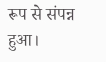रूप से संपन्न हुआ।